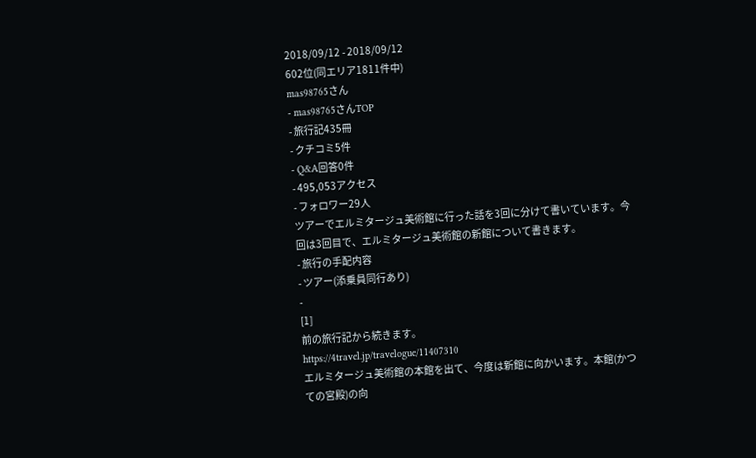2018/09/12 - 2018/09/12
602位(同エリア1811件中)
mas98765さん
- mas98765さんTOP
- 旅行記435冊
- クチコミ5件
- Q&A回答0件
- 495,053アクセス
- フォロワー29人
ツアーでエルミタージュ美術館に行った話を3回に分けて書いています。今回は3回目で、エルミタージュ美術館の新館について書きます。
- 旅行の手配内容
- ツアー(添乗員同行あり)
-
[1]
前の旅行記から続きます。
https://4travel.jp/travelogue/11407310
エルミタージュ美術館の本館を出て、今度は新館に向かいます。本館(かつての宮殿)の向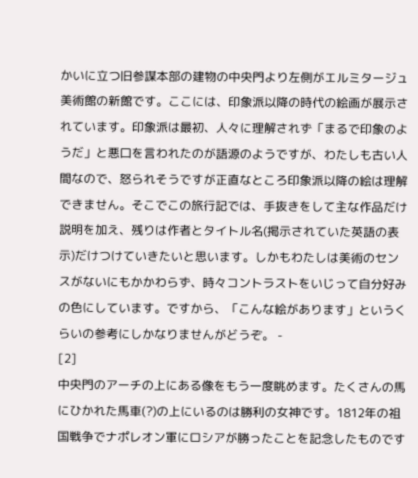かいに立つ旧参謀本部の建物の中央門より左側がエルミタージュ美術館の新館です。ここには、印象派以降の時代の絵画が展示されています。印象派は最初、人々に理解されず「まるで印象のようだ」と悪口を言われたのが語源のようですが、わたしも古い人間なので、怒られそうですが正直なところ印象派以降の絵は理解できません。そこでこの旅行記では、手抜きをして主な作品だけ説明を加え、残りは作者とタイトル名(掲示されていた英語の表示)だけつけていきたいと思います。しかもわたしは美術のセンスがないにもかかわらず、時々コントラストをいじって自分好みの色にしています。ですから、「こんな絵があります」というくらいの参考にしかなりませんがどうぞ。 -
[2]
中央門のアーチの上にある像をもう一度眺めます。たくさんの馬にひかれた馬車(?)の上にいるのは勝利の女神です。1812年の祖国戦争でナポレオン軍にロシアが勝ったことを記念したものです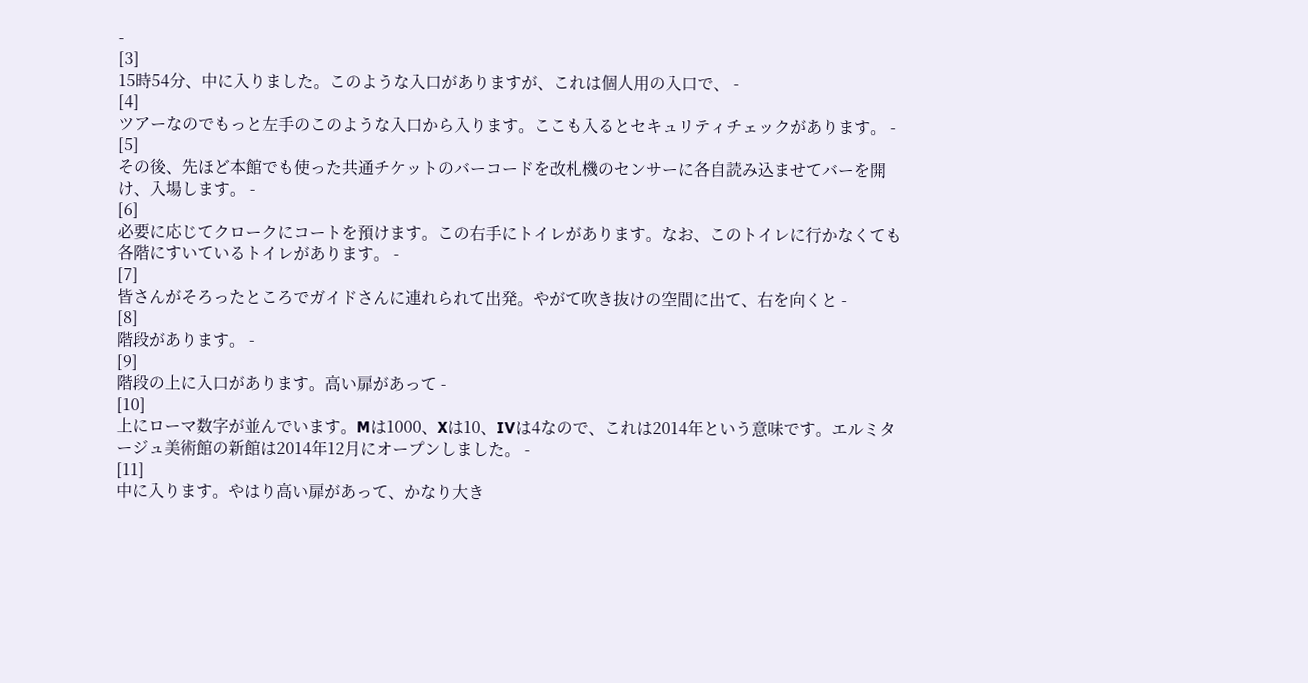-
[3]
15時54分、中に入りました。このような入口がありますが、これは個人用の入口で、 -
[4]
ツアーなのでもっと左手のこのような入口から入ります。ここも入るとセキュリティチェックがあります。 -
[5]
その後、先ほど本館でも使った共通チケットのバーコードを改札機のセンサーに各自読み込ませてバーを開け、入場します。 -
[6]
必要に応じてクロークにコートを預けます。この右手にトイレがあります。なお、このトイレに行かなくても各階にすいているトイレがあります。 -
[7]
皆さんがそろったところでガイドさんに連れられて出発。やがて吹き抜けの空間に出て、右を向くと -
[8]
階段があります。 -
[9]
階段の上に入口があります。高い扉があって -
[10]
上にローマ数字が並んでいます。Mは1000、Xは10、IVは4なので、これは2014年という意味です。エルミタージュ美術館の新館は2014年12月にオープンしました。 -
[11]
中に入ります。やはり高い扉があって、かなり大き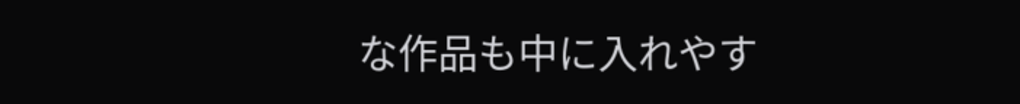な作品も中に入れやす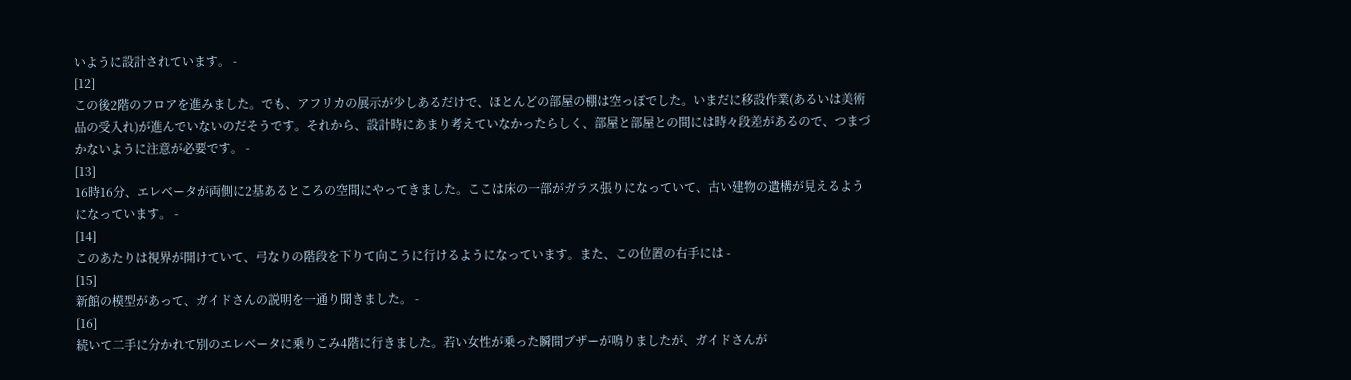いように設計されています。 -
[12]
この後2階のフロアを進みました。でも、アフリカの展示が少しあるだけで、ほとんどの部屋の棚は空っぽでした。いまだに移設作業(あるいは美術品の受入れ)が進んでいないのだそうです。それから、設計時にあまり考えていなかったらしく、部屋と部屋との間には時々段差があるので、つまづかないように注意が必要です。 -
[13]
16時16分、エレベータが両側に2基あるところの空間にやってきました。ここは床の一部がガラス張りになっていて、古い建物の遺構が見えるようになっています。 -
[14]
このあたりは視界が開けていて、弓なりの階段を下りて向こうに行けるようになっています。また、この位置の右手には -
[15]
新館の模型があって、ガイドさんの説明を一通り聞きました。 -
[16]
続いて二手に分かれて別のエレベータに乗りこみ4階に行きました。若い女性が乗った瞬間ブザーが鳴りましたが、ガイドさんが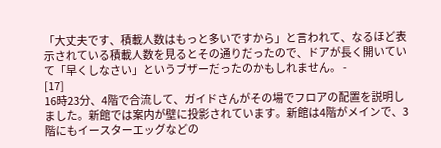「大丈夫です、積載人数はもっと多いですから」と言われて、なるほど表示されている積載人数を見るとその通りだったので、ドアが長く開いていて「早くしなさい」というブザーだったのかもしれません。 -
[17]
16時23分、4階で合流して、ガイドさんがその場でフロアの配置を説明しました。新館では案内が壁に投影されています。新館は4階がメインで、3階にもイースターエッグなどの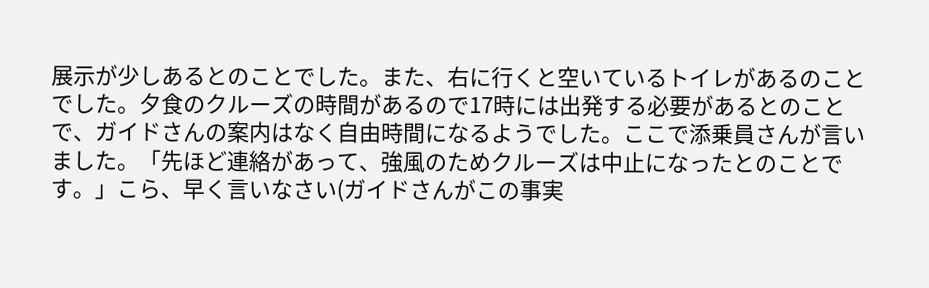展示が少しあるとのことでした。また、右に行くと空いているトイレがあるのことでした。夕食のクルーズの時間があるので17時には出発する必要があるとのことで、ガイドさんの案内はなく自由時間になるようでした。ここで添乗員さんが言いました。「先ほど連絡があって、強風のためクルーズは中止になったとのことです。」こら、早く言いなさい(ガイドさんがこの事実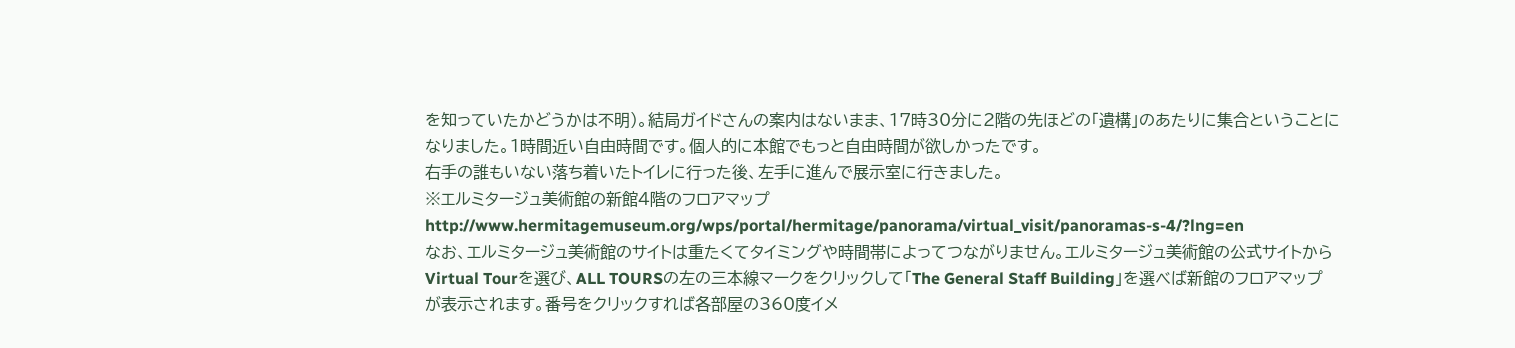を知っていたかどうかは不明)。結局ガイドさんの案内はないまま、17時30分に2階の先ほどの「遺構」のあたりに集合ということになりました。1時間近い自由時間です。個人的に本館でもっと自由時間が欲しかったです。
右手の誰もいない落ち着いたトイレに行った後、左手に進んで展示室に行きました。
※エルミタージュ美術館の新館4階のフロアマップ
http://www.hermitagemuseum.org/wps/portal/hermitage/panorama/virtual_visit/panoramas-s-4/?lng=en
なお、エルミタージュ美術館のサイトは重たくてタイミングや時間帯によってつながりません。エルミタージュ美術館の公式サイトからVirtual Tourを選び、ALL TOURSの左の三本線マークをクリックして「The General Staff Building」を選べば新館のフロアマップが表示されます。番号をクリックすれば各部屋の360度イメ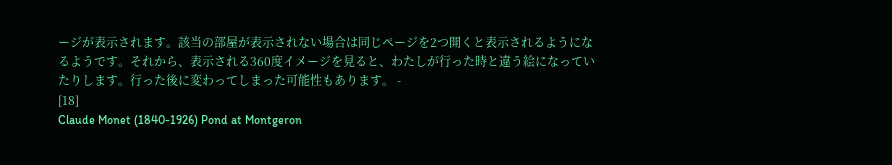ージが表示されます。該当の部屋が表示されない場合は同じページを2つ開くと表示されるようになるようです。それから、表示される360度イメージを見ると、わたしが行った時と違う絵になっていたりします。行った後に変わってしまった可能性もあります。 -
[18]
Claude Monet (1840-1926) Pond at Montgeron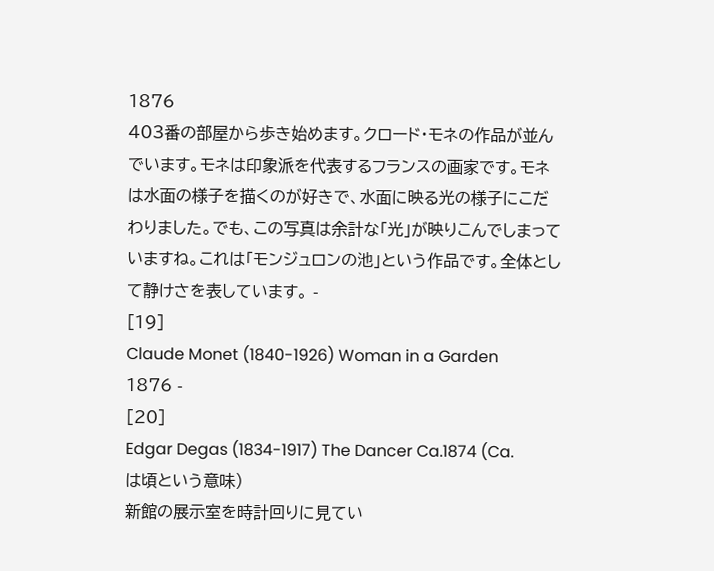1876
403番の部屋から歩き始めます。クロード・モネの作品が並んでいます。モネは印象派を代表するフランスの画家です。モネは水面の様子を描くのが好きで、水面に映る光の様子にこだわりました。でも、この写真は余計な「光」が映りこんでしまっていますね。これは「モンジュロンの池」という作品です。全体として静けさを表しています。 -
[19]
Claude Monet (1840-1926) Woman in a Garden 1876 -
[20]
Edgar Degas (1834-1917) The Dancer Ca.1874 (Ca.は頃という意味)
新館の展示室を時計回りに見てい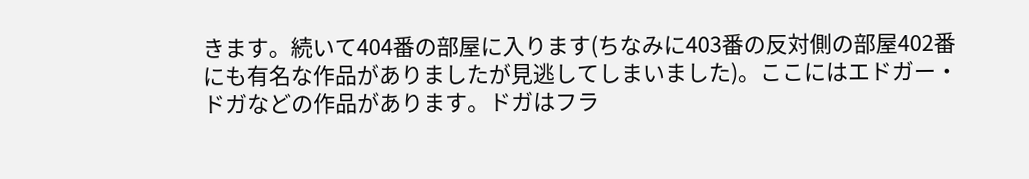きます。続いて404番の部屋に入ります(ちなみに403番の反対側の部屋402番にも有名な作品がありましたが見逃してしまいました)。ここにはエドガー・ドガなどの作品があります。ドガはフラ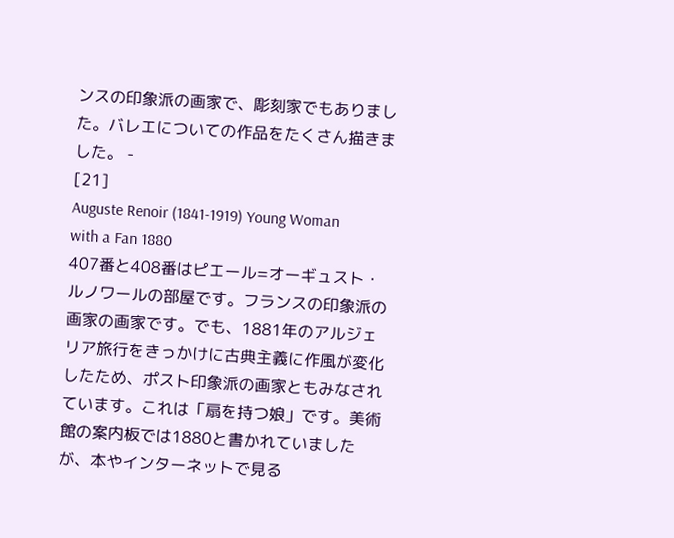ンスの印象派の画家で、彫刻家でもありました。バレエについての作品をたくさん描きました。 -
[21]
Auguste Renoir (1841-1919) Young Woman with a Fan 1880
407番と408番はピエール=オーギュスト・ルノワールの部屋です。フランスの印象派の画家の画家です。でも、1881年のアルジェリア旅行をきっかけに古典主義に作風が変化したため、ポスト印象派の画家ともみなされています。これは「扇を持つ娘」です。美術館の案内板では1880と書かれていましたが、本やインターネットで見る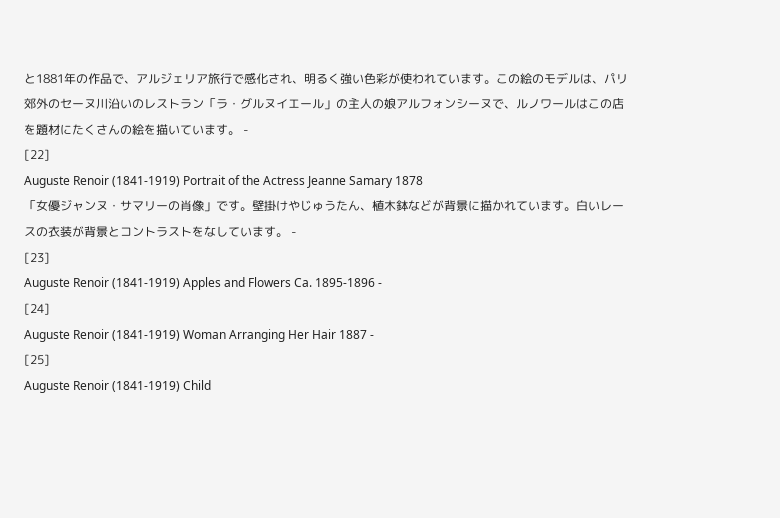と1881年の作品で、アルジェリア旅行で感化され、明るく強い色彩が使われています。この絵のモデルは、パリ郊外のセーヌ川沿いのレストラン「ラ・グルヌイエール」の主人の娘アルフォンシーヌで、ルノワールはこの店を題材にたくさんの絵を描いています。 -
[22]
Auguste Renoir (1841-1919) Portrait of the Actress Jeanne Samary 1878
「女優ジャンヌ・サマリーの肖像」です。壁掛けやじゅうたん、植木鉢などが背景に描かれています。白いレースの衣装が背景とコントラストをなしています。 -
[23]
Auguste Renoir (1841-1919) Apples and Flowers Ca. 1895-1896 -
[24]
Auguste Renoir (1841-1919) Woman Arranging Her Hair 1887 -
[25]
Auguste Renoir (1841-1919) Child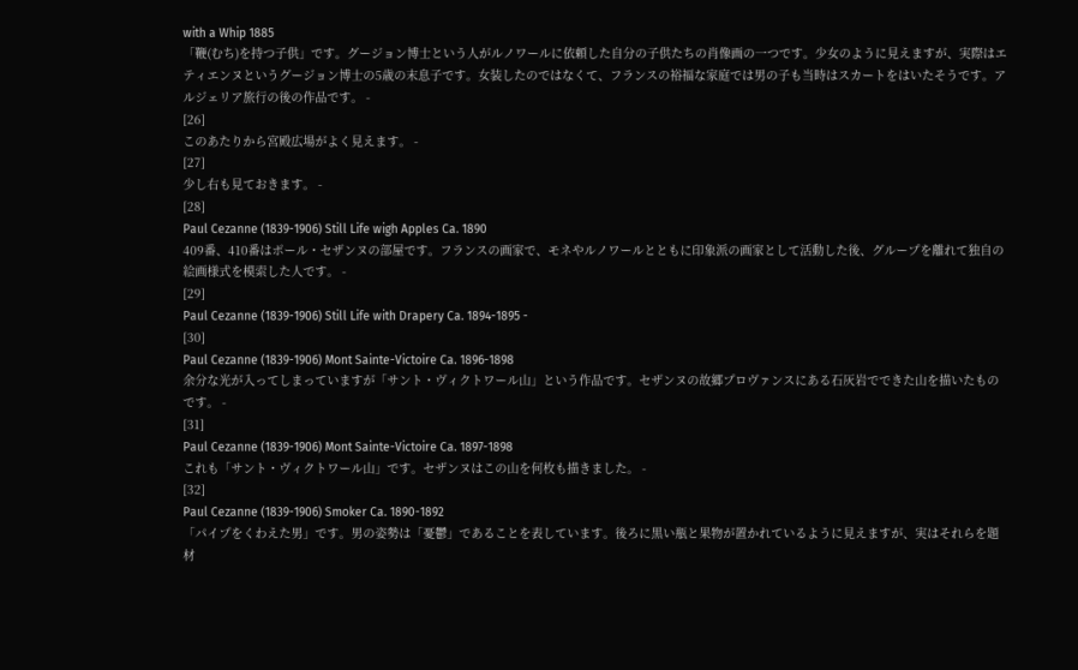with a Whip 1885
「鞭(むち)を持つ子供」です。グージョン博士という人がルノワールに依頼した自分の子供たちの肖像画の一つです。少女のように見えますが、実際はエティエンヌというグージョン博士の5歳の末息子です。女装したのではなくて、フランスの裕福な家庭では男の子も当時はスカートをはいたそうです。アルジェリア旅行の後の作品です。 -
[26]
このあたりから宮殿広場がよく見えます。 -
[27]
少し右も見ておきます。 -
[28]
Paul Cezanne (1839-1906) Still Life wigh Apples Ca. 1890
409番、410番はポール・セザンヌの部屋です。フランスの画家で、モネやルノワールとともに印象派の画家として活動した後、グループを離れて独自の絵画様式を模索した人です。 -
[29]
Paul Cezanne (1839-1906) Still Life with Drapery Ca. 1894-1895 -
[30]
Paul Cezanne (1839-1906) Mont Sainte-Victoire Ca. 1896-1898
余分な光が入ってしまっていますが「サント・ヴィクトワール山」という作品です。セザンヌの故郷プロヴァンスにある石灰岩でできた山を描いたものです。 -
[31]
Paul Cezanne (1839-1906) Mont Sainte-Victoire Ca. 1897-1898
これも「サント・ヴィクトワール山」です。セザンヌはこの山を何枚も描きました。 -
[32]
Paul Cezanne (1839-1906) Smoker Ca. 1890-1892
「パイプをくわえた男」です。男の姿勢は「憂鬱」であることを表しています。後ろに黒い瓶と果物が置かれているように見えますが、実はそれらを題材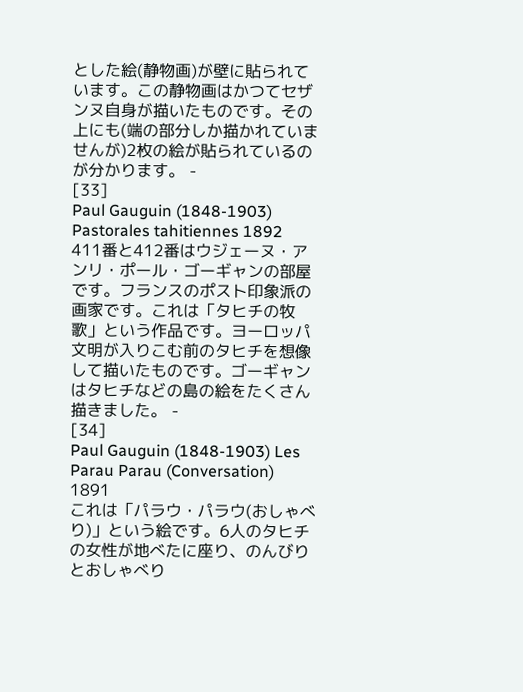とした絵(静物画)が壁に貼られています。この静物画はかつてセザンヌ自身が描いたものです。その上にも(端の部分しか描かれていませんが)2枚の絵が貼られているのが分かります。 -
[33]
Paul Gauguin (1848-1903) Pastorales tahitiennes 1892
411番と412番はウジェーヌ・アンリ・ポール・ゴーギャンの部屋です。フランスのポスト印象派の画家です。これは「タヒチの牧歌」という作品です。ヨーロッパ文明が入りこむ前のタヒチを想像して描いたものです。ゴーギャンはタヒチなどの島の絵をたくさん描きました。 -
[34]
Paul Gauguin (1848-1903) Les Parau Parau (Conversation) 1891
これは「パラウ・パラウ(おしゃべり)」という絵です。6人のタヒチの女性が地べたに座り、のんびりとおしゃべり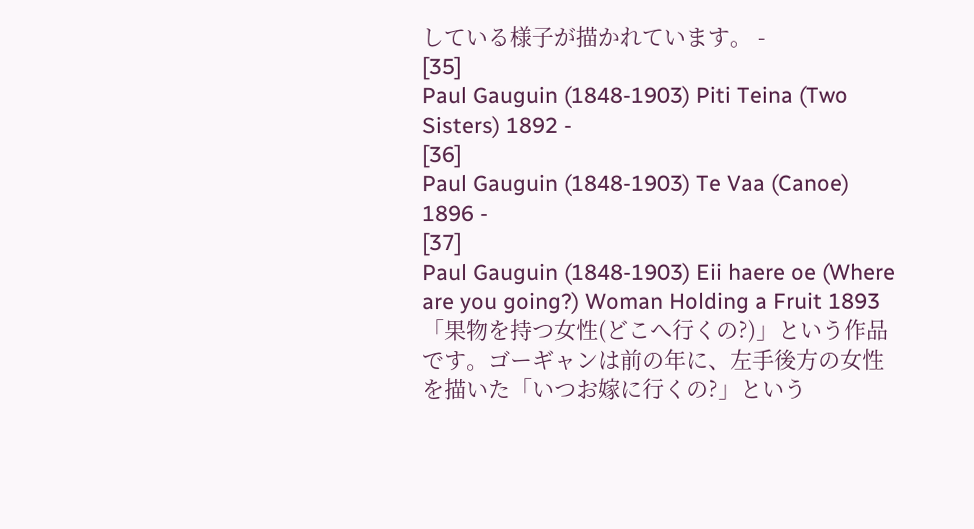している様子が描かれています。 -
[35]
Paul Gauguin (1848-1903) Piti Teina (Two Sisters) 1892 -
[36]
Paul Gauguin (1848-1903) Te Vaa (Canoe) 1896 -
[37]
Paul Gauguin (1848-1903) Eii haere oe (Where are you going?) Woman Holding a Fruit 1893
「果物を持つ女性(どこへ行くの?)」という作品です。ゴーギャンは前の年に、左手後方の女性を描いた「いつお嫁に行くの?」という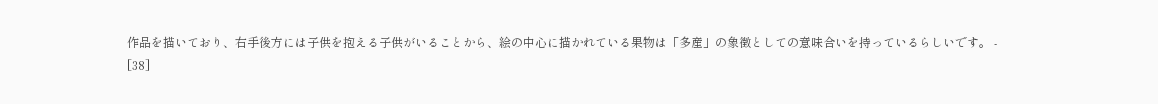作品を描いており、右手後方には子供を抱える子供がいることから、絵の中心に描かれている果物は「多産」の象徴としての意味合いを持っているらしいです。 -
[38]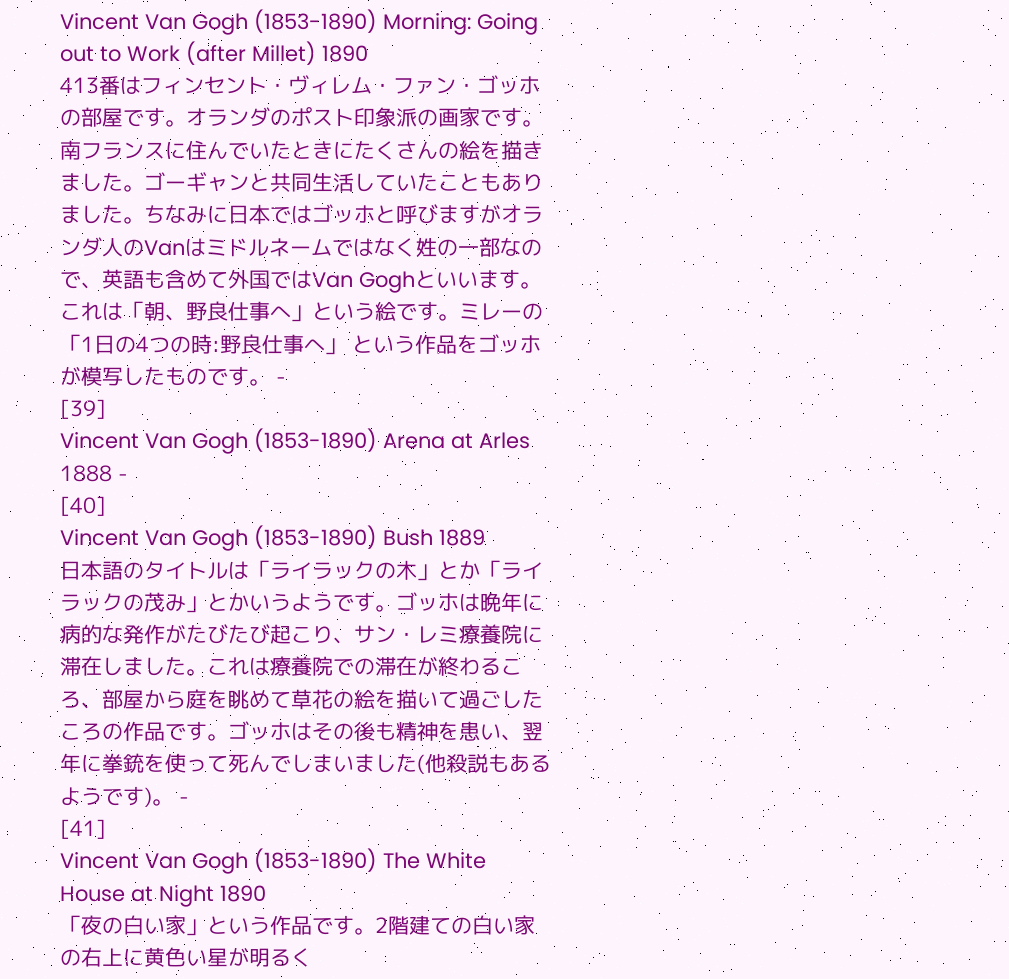Vincent Van Gogh (1853-1890) Morning: Going out to Work (after Millet) 1890
413番はフィンセント・ヴィレム・ファン・ゴッホの部屋です。オランダのポスト印象派の画家です。南フランスに住んでいたときにたくさんの絵を描きました。ゴーギャンと共同生活していたこともありました。ちなみに日本ではゴッホと呼びますがオランダ人のVanはミドルネームではなく姓の一部なので、英語も含めて外国ではVan Goghといいます。これは「朝、野良仕事へ」という絵です。ミレーの「1日の4つの時:野良仕事へ」 という作品をゴッホが模写したものです。 -
[39]
Vincent Van Gogh (1853-1890) Arena at Arles 1888 -
[40]
Vincent Van Gogh (1853-1890) Bush 1889
日本語のタイトルは「ライラックの木」とか「ライラックの茂み」とかいうようです。ゴッホは晩年に病的な発作がたびたび起こり、サン・レミ療養院に滞在しました。これは療養院での滞在が終わるころ、部屋から庭を眺めて草花の絵を描いて過ごしたころの作品です。ゴッホはその後も精神を患い、翌年に拳銃を使って死んでしまいました(他殺説もあるようです)。 -
[41]
Vincent Van Gogh (1853-1890) The White House at Night 1890
「夜の白い家」という作品です。2階建ての白い家の右上に黄色い星が明るく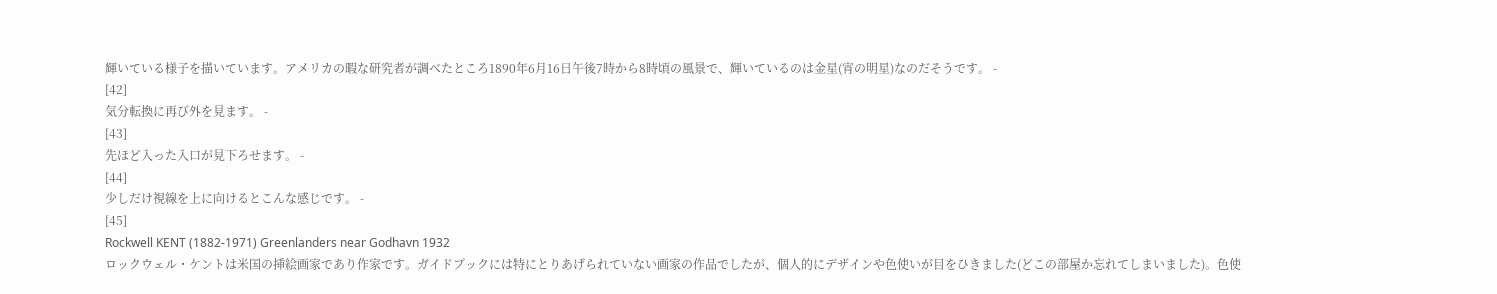輝いている様子を描いています。アメリカの暇な研究者が調べたところ1890年6月16日午後7時から8時頃の風景で、輝いているのは金星(宵の明星)なのだそうです。 -
[42]
気分転換に再び外を見ます。 -
[43]
先ほど入った入口が見下ろせます。 -
[44]
少しだけ視線を上に向けるとこんな感じです。 -
[45]
Rockwell KENT (1882-1971) Greenlanders near Godhavn 1932
ロックウェル・ケントは米国の挿絵画家であり作家です。ガイドブックには特にとりあげられていない画家の作品でしたが、個人的にデザインや色使いが目をひきました(どこの部屋か忘れてしまいました)。色使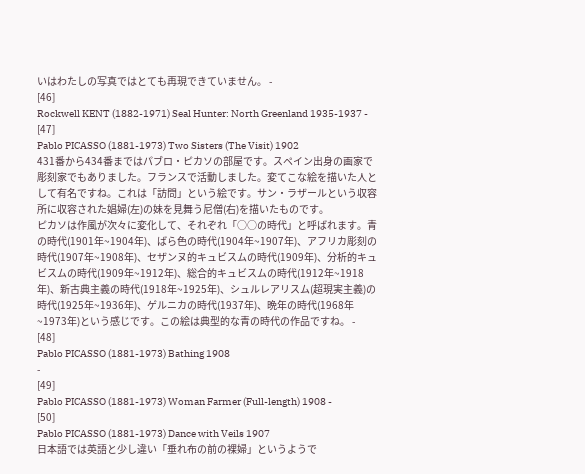いはわたしの写真ではとても再現できていません。 -
[46]
Rockwell KENT (1882-1971) Seal Hunter: North Greenland 1935-1937 -
[47]
Pablo PICASSO (1881-1973) Two Sisters (The Visit) 1902
431番から434番まではパブロ・ピカソの部屋です。スペイン出身の画家で彫刻家でもありました。フランスで活動しました。変てこな絵を描いた人として有名ですね。これは「訪問」という絵です。サン・ラザールという収容所に収容された娼婦(左)の妹を見舞う尼僧(右)を描いたものです。
ピカソは作風が次々に変化して、それぞれ「○○の時代」と呼ばれます。青の時代(1901年~1904年)、ばら色の時代(1904年~1907年)、アフリカ彫刻の時代(1907年~1908年)、セザンヌ的キュビスムの時代(1909年)、分析的キュビスムの時代(1909年~1912年)、総合的キュビスムの時代(1912年~1918年)、新古典主義の時代(1918年~1925年)、シュルレアリスム(超現実主義)の時代(1925年~1936年)、ゲルニカの時代(1937年)、晩年の時代(1968年~1973年)という感じです。この絵は典型的な青の時代の作品ですね。 -
[48]
Pablo PICASSO (1881-1973) Bathing 1908
-
[49]
Pablo PICASSO (1881-1973) Woman Farmer (Full-length) 1908 -
[50]
Pablo PICASSO (1881-1973) Dance with Veils 1907
日本語では英語と少し違い「垂れ布の前の裸婦」というようで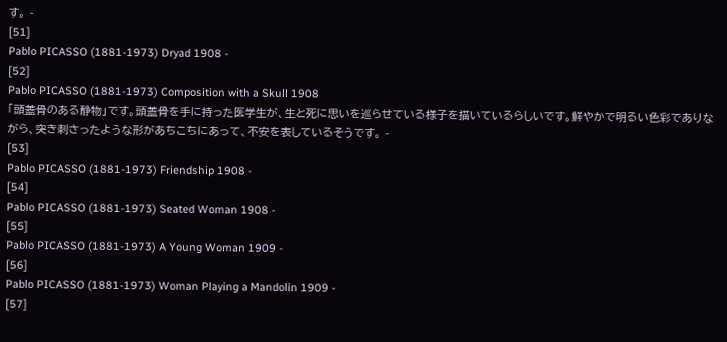す。 -
[51]
Pablo PICASSO (1881-1973) Dryad 1908 -
[52]
Pablo PICASSO (1881-1973) Composition with a Skull 1908
「頭蓋骨のある静物」です。頭蓋骨を手に持った医学生が、生と死に思いを巡らせている様子を描いているらしいです。鮮やかで明るい色彩でありながら、突き刺さったような形があちこちにあって、不安を表しているそうです。 -
[53]
Pablo PICASSO (1881-1973) Friendship 1908 -
[54]
Pablo PICASSO (1881-1973) Seated Woman 1908 -
[55]
Pablo PICASSO (1881-1973) A Young Woman 1909 -
[56]
Pablo PICASSO (1881-1973) Woman Playing a Mandolin 1909 -
[57]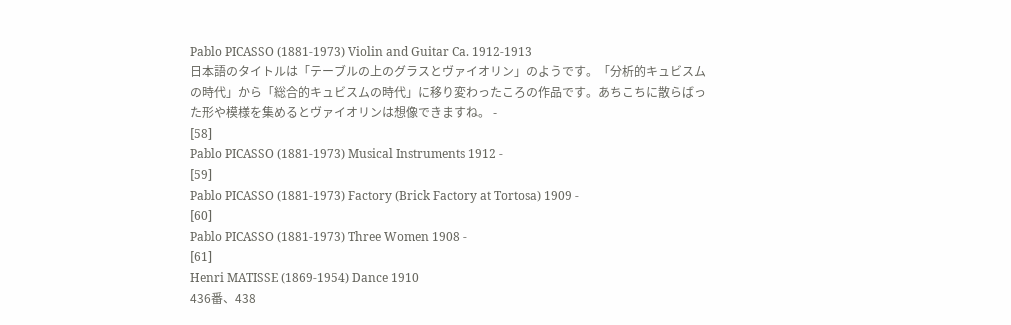Pablo PICASSO (1881-1973) Violin and Guitar Ca. 1912-1913
日本語のタイトルは「テーブルの上のグラスとヴァイオリン」のようです。「分析的キュビスムの時代」から「総合的キュビスムの時代」に移り変わったころの作品です。あちこちに散らばった形や模様を集めるとヴァイオリンは想像できますね。 -
[58]
Pablo PICASSO (1881-1973) Musical Instruments 1912 -
[59]
Pablo PICASSO (1881-1973) Factory (Brick Factory at Tortosa) 1909 -
[60]
Pablo PICASSO (1881-1973) Three Women 1908 -
[61]
Henri MATISSE (1869-1954) Dance 1910
436番、438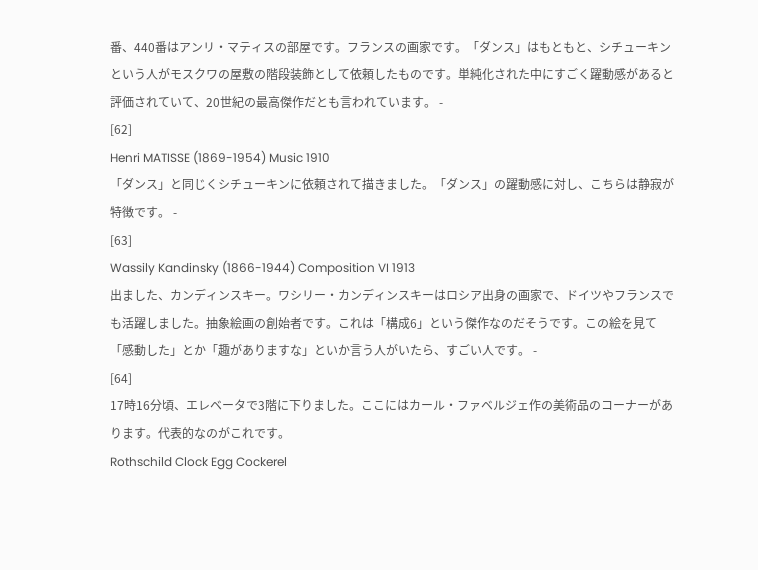番、440番はアンリ・マティスの部屋です。フランスの画家です。「ダンス」はもともと、シチューキンという人がモスクワの屋敷の階段装飾として依頼したものです。単純化された中にすごく躍動感があると評価されていて、20世紀の最高傑作だとも言われています。 -
[62]
Henri MATISSE (1869-1954) Music 1910
「ダンス」と同じくシチューキンに依頼されて描きました。「ダンス」の躍動感に対し、こちらは静寂が特徴です。 -
[63]
Wassily Kandinsky (1866-1944) Composition VI 1913
出ました、カンディンスキー。ワシリー・カンディンスキーはロシア出身の画家で、ドイツやフランスでも活躍しました。抽象絵画の創始者です。これは「構成6」という傑作なのだそうです。この絵を見て「感動した」とか「趣がありますな」といか言う人がいたら、すごい人です。 -
[64]
17時16分頃、エレベータで3階に下りました。ここにはカール・ファベルジェ作の美術品のコーナーがあります。代表的なのがこれです。
Rothschild Clock Egg Cockerel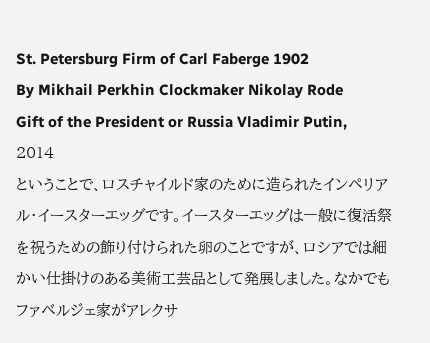St. Petersburg Firm of Carl Faberge 1902
By Mikhail Perkhin Clockmaker Nikolay Rode
Gift of the President or Russia Vladimir Putin, 2014
ということで、ロスチャイルド家のために造られたインペリアル・イースターエッグです。イースターエッグは一般に復活祭を祝うための飾り付けられた卵のことですが、ロシアでは細かい仕掛けのある美術工芸品として発展しました。なかでもファベルジェ家がアレクサ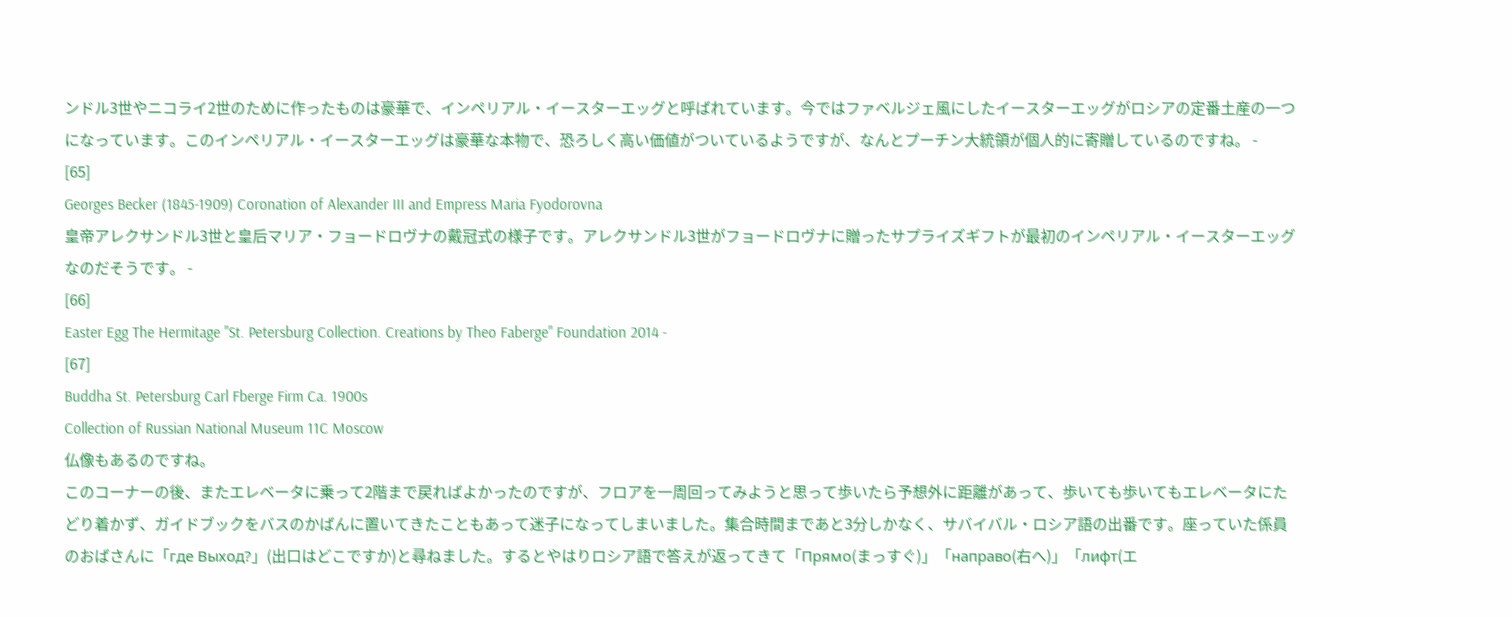ンドル3世やニコライ2世のために作ったものは豪華で、インペリアル・イースターエッグと呼ばれています。今ではファベルジェ風にしたイースターエッグがロシアの定番土産の一つになっています。このインペリアル・イースターエッグは豪華な本物で、恐ろしく高い価値がついているようですが、なんとプーチン大統領が個人的に寄贈しているのですね。 -
[65]
Georges Becker (1845-1909) Coronation of Alexander III and Empress Maria Fyodorovna
皇帝アレクサンドル3世と皇后マリア・フョードロヴナの戴冠式の様子です。アレクサンドル3世がフョードロヴナに贈ったサプライズギフトが最初のインペリアル・イースターエッグなのだそうです。 -
[66]
Easter Egg The Hermitage "St. Petersburg Collection. Creations by Theo Faberge" Foundation 2014 -
[67]
Buddha St. Petersburg Carl Fberge Firm Ca. 1900s
Collection of Russian National Museum 11C Moscow
仏像もあるのですね。
このコーナーの後、またエレベータに乗って2階まで戻ればよかったのですが、フロアを一周回ってみようと思って歩いたら予想外に距離があって、歩いても歩いてもエレベータにたどり着かず、ガイドブックをバスのかばんに置いてきたこともあって迷子になってしまいました。集合時間まであと3分しかなく、サバイバル・ロシア語の出番です。座っていた係員のおばさんに「где Выход?」(出口はどこですか)と尋ねました。するとやはりロシア語で答えが返ってきて「Прямо(まっすぐ)」「направо(右へ)」「лифт(エ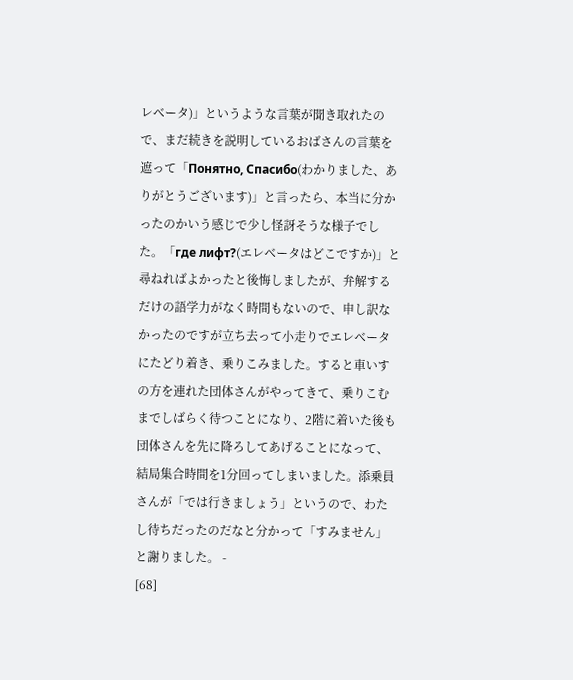レベータ)」というような言葉が聞き取れたので、まだ続きを説明しているおばさんの言葉を遮って「Понятно, Спасибо(わかりました、ありがとうございます)」と言ったら、本当に分かったのかいう感じで少し怪訝そうな様子でした。「где лифт?(エレベータはどこですか)」と尋ねればよかったと後悔しましたが、弁解するだけの語学力がなく時間もないので、申し訳なかったのですが立ち去って小走りでエレベータにたどり着き、乗りこみました。すると車いすの方を連れた団体さんがやってきて、乗りこむまでしばらく待つことになり、2階に着いた後も団体さんを先に降ろしてあげることになって、結局集合時間を1分回ってしまいました。添乗員さんが「では行きましょう」というので、わたし待ちだったのだなと分かって「すみません」と謝りました。 -
[68]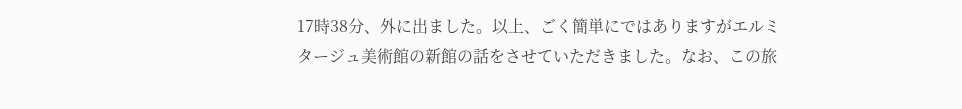17時38分、外に出ました。以上、ごく簡単にではありますがエルミタージュ美術館の新館の話をさせていただきました。なお、この旅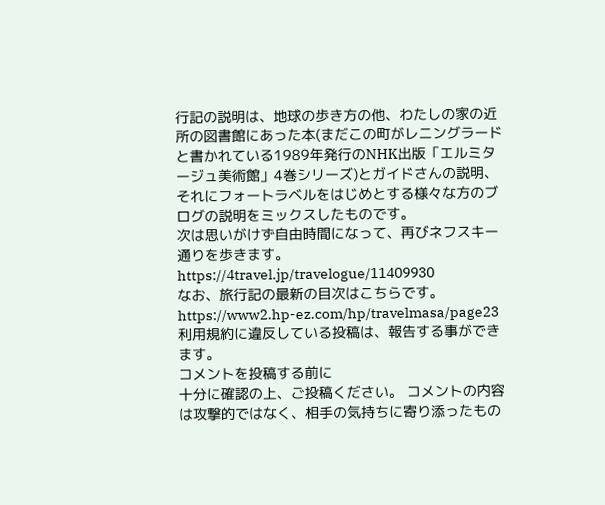行記の説明は、地球の歩き方の他、わたしの家の近所の図書館にあった本(まだこの町がレニングラードと書かれている1989年発行のNHK出版「エルミタージュ美術館」4巻シリーズ)とガイドさんの説明、それにフォートラベルをはじめとする様々な方のブログの説明をミックスしたものです。
次は思いがけず自由時間になって、再びネフスキー通りを歩きます。
https://4travel.jp/travelogue/11409930
なお、旅行記の最新の目次はこちらです。
https://www2.hp-ez.com/hp/travelmasa/page23
利用規約に違反している投稿は、報告する事ができます。
コメントを投稿する前に
十分に確認の上、ご投稿ください。 コメントの内容は攻撃的ではなく、相手の気持ちに寄り添ったもの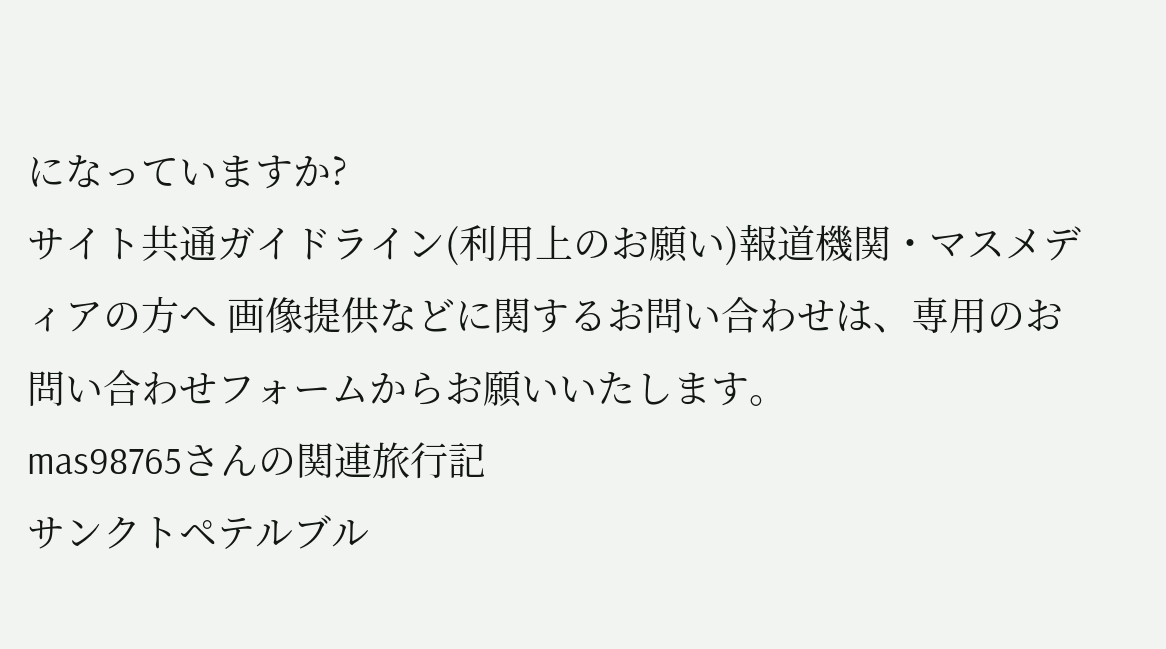になっていますか?
サイト共通ガイドライン(利用上のお願い)報道機関・マスメディアの方へ 画像提供などに関するお問い合わせは、専用のお問い合わせフォームからお願いいたします。
mas98765さんの関連旅行記
サンクトペテルブル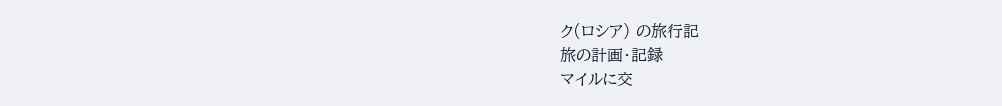ク(ロシア) の旅行記
旅の計画・記録
マイルに交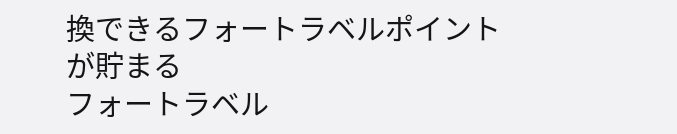換できるフォートラベルポイントが貯まる
フォートラベル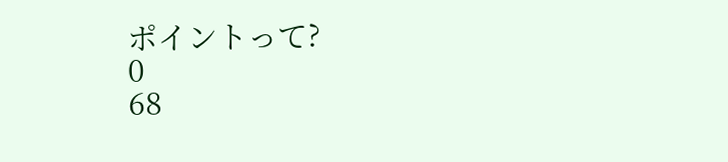ポイントって?
0
68